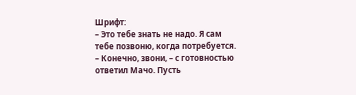Шрифт:
– Это тебе знать не надо. Я сам тебе позвоню, когда потребуется.
– Конечно, звони, – с готовностью ответил Мачо. Пусть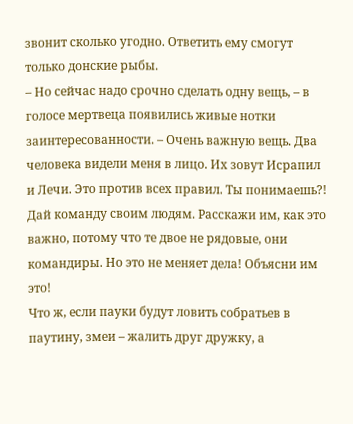звонит сколько угодно. Ответить ему смогут только донские рыбы.
– Но сейчас надо срочно сделать одну вещь, – в голосе мертвеца появились живые нотки заинтересованности. – Очень важную вещь. Два человека видели меня в лицо. Их зовут Исрапил и Лечи. Это против всех правил. Ты понимаешь?! Дай команду своим людям. Расскажи им, как это важно, потому что те двое не рядовые, они командиры. Но это не меняет дела! Объясни им это!
Что ж, если пауки будут ловить собратьев в паутину, змеи – жалить друг дружку, а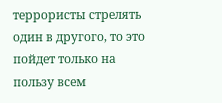террористы стрелять один в другого, то это пойдет только на пользу всем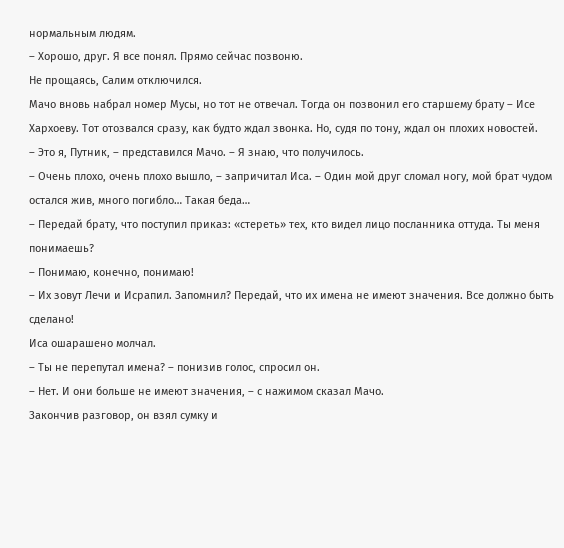нормальным людям.
– Хорошо, друг. Я все понял. Прямо сейчас позвоню.
Не прощаясь, Салим отключился.
Мачо вновь набрал номер Мусы, но тот не отвечал. Тогда он позвонил его старшему брату – Исе Хархоеву. Тот отозвался сразу, как будто ждал звонка. Но, судя по тону, ждал он плохих новостей.
– Это я, Путник, – представился Мачо. – Я знаю, что получилось.
– Очень плохо, очень плохо вышло, – запричитал Иса. – Один мой друг сломал ногу, мой брат чудом остался жив, много погибло… Такая беда…
– Передай брату, что поступил приказ: «стереть» тех, кто видел лицо посланника оттуда. Ты меня понимаешь?
– Понимаю, конечно, понимаю!
– Их зовут Лечи и Исрапил. Запомнил? Передай, что их имена не имеют значения. Все должно быть сделано!
Иса ошарашено молчал.
– Ты не перепутал имена? – понизив голос, спросил он.
– Нет. И они больше не имеют значения, – с нажимом сказал Мачо.
Закончив разговор, он взял сумку и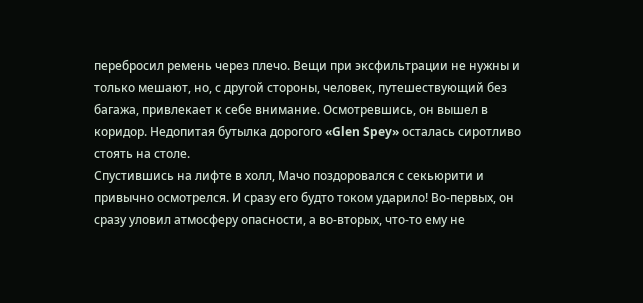перебросил ремень через плечо. Вещи при эксфильтрации не нужны и только мешают, но, с другой стороны, человек, путешествующий без багажа, привлекает к себе внимание. Осмотревшись, он вышел в коридор. Недопитая бутылка дорогого «Glen Spey» осталась сиротливо стоять на столе.
Спустившись на лифте в холл, Мачо поздоровался с секьюрити и привычно осмотрелся. И сразу его будто током ударило! Во-первых, он сразу уловил атмосферу опасности, а во-вторых, что-то ему не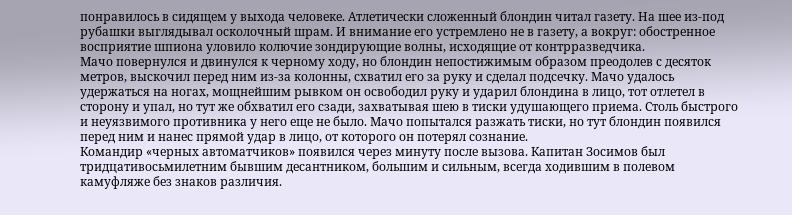понравилось в сидящем у выхода человеке. Атлетически сложенный блондин читал газету. На шее из-под рубашки выглядывал осколочный шрам. И внимание его устремлено не в газету, а вокруг: обостренное восприятие шпиона уловило колючие зондирующие волны, исходящие от контрразведчика.
Мачо повернулся и двинулся к черному ходу, но блондин непостижимым образом преодолев с десяток метров, выскочил перед ним из-за колонны, схватил его за руку и сделал подсечку. Мачо удалось удержаться на ногах, мощнейшим рывком он освободил руку и ударил блондина в лицо, тот отлетел в сторону и упал, но тут же обхватил его сзади, захватывая шею в тиски удушающего приема. Столь быстрого и неуязвимого противника у него еще не было. Мачо попытался разжать тиски, но тут блондин появился перед ним и нанес прямой удар в лицо, от которого он потерял сознание.
Командир «черных автоматчиков» появился через минуту после вызова. Капитан Зосимов был тридцативосьмилетним бывшим десантником, большим и сильным, всегда ходившим в полевом камуфляже без знаков различия.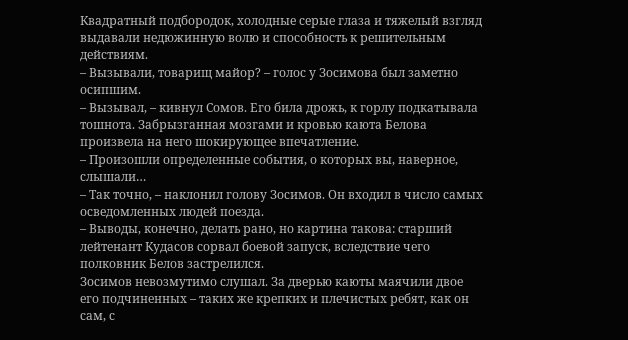Квадратный подбородок, холодные серые глаза и тяжелый взгляд выдавали недюжинную волю и способность к решительным действиям.
– Вызывали, товарищ майор? – голос у Зосимова был заметно осипшим.
– Вызывал, – кивнул Сомов. Его била дрожь, к горлу подкатывала тошнота. Забрызганная мозгами и кровью каюта Белова произвела на него шокирующее впечатление.
– Произошли определенные события, о которых вы, наверное, слышали…
– Так точно, – наклонил голову Зосимов. Он входил в число самых осведомленных людей поезда.
– Выводы, конечно, делать рано, но картина такова: старший лейтенант Кудасов сорвал боевой запуск, вследствие чего полковник Белов застрелился.
Зосимов невозмутимо слушал. За дверью каюты маячили двое его подчиненных – таких же крепких и плечистых ребят, как он сам, с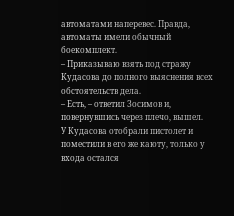автоматами наперевес. Правда, автоматы имели обычный боекомплект.
– Приказываю взять под стражу Кудасова до полного выяснения всех обстоятельств дела.
– Есть, – ответил Зосимов и, повернувшись через плечо, вышел.
У Кудасова отобрали пистолет и поместили в его же каюту, только у входа остался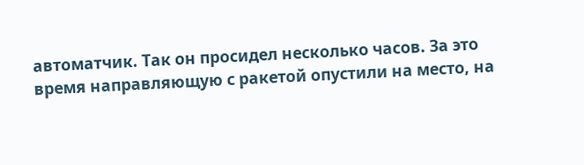автоматчик. Так он просидел несколько часов. За это время направляющую с ракетой опустили на место, на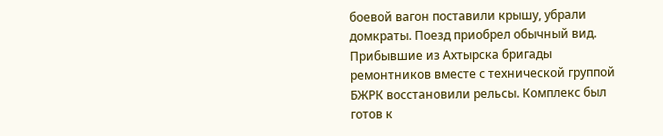боевой вагон поставили крышу, убрали домкраты. Поезд приобрел обычный вид. Прибывшие из Ахтырска бригады ремонтников вместе с технической группой БЖРК восстановили рельсы. Комплекс был готов к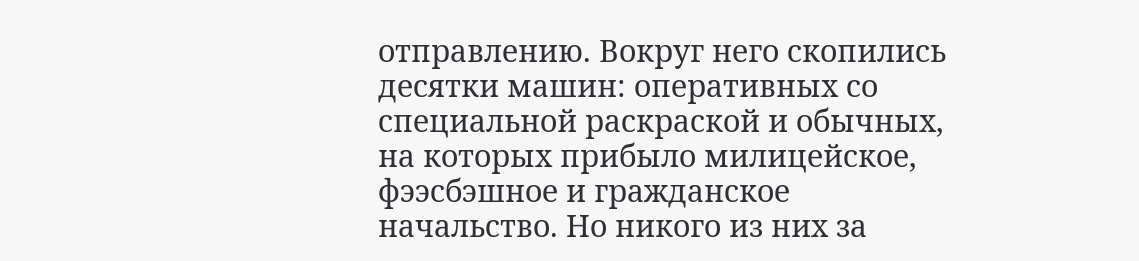отправлению. Вокруг него скопились десятки машин: оперативных со специальной раскраской и обычных, на которых прибыло милицейское, фээсбэшное и гражданское начальство. Но никого из них за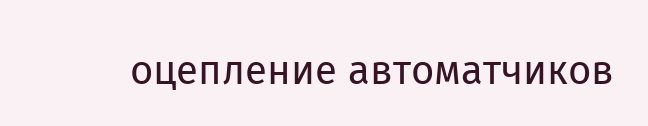оцепление автоматчиков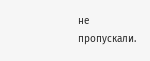не пропускали.